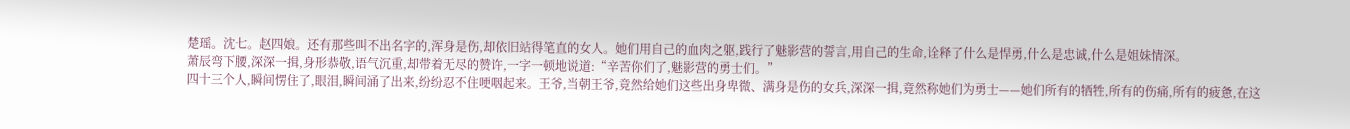楚瑶。沈七。赵四娘。还有那些叫不出名字的,浑身是伤,却依旧站得笔直的女人。她们用自己的血肉之躯,践行了魅影营的誓言,用自己的生命,诠释了什么是悍勇,什么是忠诚,什么是姐妹情深。
萧辰弯下腰,深深一揖,身形恭敬,语气沉重,却带着无尽的赞许,一字一顿地说道:“辛苦你们了,魅影营的勇士们。”
四十三个人,瞬间愣住了,眼泪,瞬间涌了出来,纷纷忍不住哽咽起来。王爷,当朝王爷,竟然给她们这些出身卑微、满身是伤的女兵,深深一揖,竟然称她们为勇士——她们所有的牺牲,所有的伤痛,所有的疲惫,在这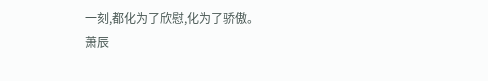一刻,都化为了欣慰,化为了骄傲。
萧辰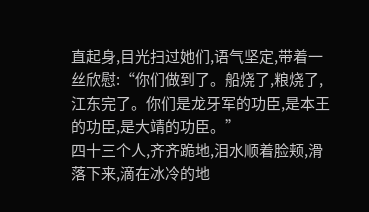直起身,目光扫过她们,语气坚定,带着一丝欣慰:“你们做到了。船烧了,粮烧了,江东完了。你们是龙牙军的功臣,是本王的功臣,是大靖的功臣。”
四十三个人,齐齐跪地,泪水顺着脸颊,滑落下来,滴在冰冷的地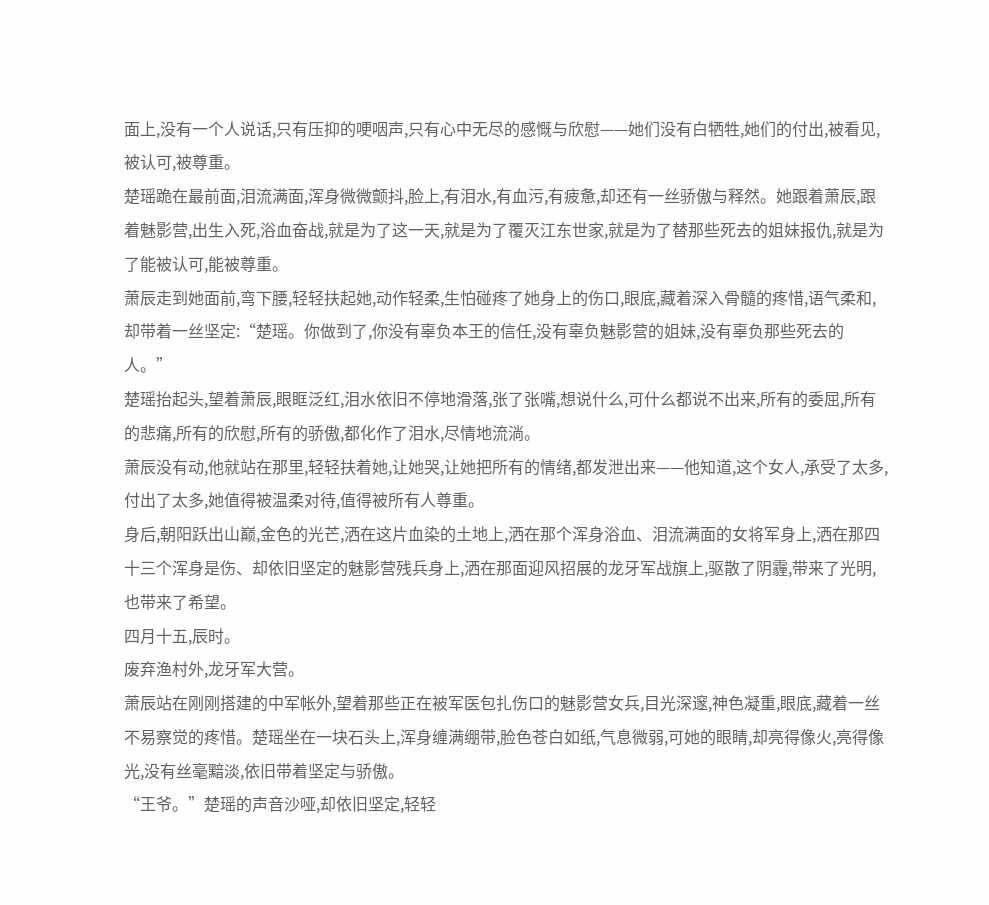面上,没有一个人说话,只有压抑的哽咽声,只有心中无尽的感慨与欣慰——她们没有白牺牲,她们的付出,被看见,被认可,被尊重。
楚瑶跪在最前面,泪流满面,浑身微微颤抖,脸上,有泪水,有血污,有疲惫,却还有一丝骄傲与释然。她跟着萧辰,跟着魅影营,出生入死,浴血奋战,就是为了这一天,就是为了覆灭江东世家,就是为了替那些死去的姐妹报仇,就是为了能被认可,能被尊重。
萧辰走到她面前,弯下腰,轻轻扶起她,动作轻柔,生怕碰疼了她身上的伤口,眼底,藏着深入骨髓的疼惜,语气柔和,却带着一丝坚定:“楚瑶。你做到了,你没有辜负本王的信任,没有辜负魅影营的姐妹,没有辜负那些死去的人。”
楚瑶抬起头,望着萧辰,眼眶泛红,泪水依旧不停地滑落,张了张嘴,想说什么,可什么都说不出来,所有的委屈,所有的悲痛,所有的欣慰,所有的骄傲,都化作了泪水,尽情地流淌。
萧辰没有动,他就站在那里,轻轻扶着她,让她哭,让她把所有的情绪,都发泄出来——他知道,这个女人,承受了太多,付出了太多,她值得被温柔对待,值得被所有人尊重。
身后,朝阳跃出山巅,金色的光芒,洒在这片血染的土地上,洒在那个浑身浴血、泪流满面的女将军身上,洒在那四十三个浑身是伤、却依旧坚定的魅影营残兵身上,洒在那面迎风招展的龙牙军战旗上,驱散了阴霾,带来了光明,也带来了希望。
四月十五,辰时。
废弃渔村外,龙牙军大营。
萧辰站在刚刚搭建的中军帐外,望着那些正在被军医包扎伤口的魅影营女兵,目光深邃,神色凝重,眼底,藏着一丝不易察觉的疼惜。楚瑶坐在一块石头上,浑身缠满绷带,脸色苍白如纸,气息微弱,可她的眼睛,却亮得像火,亮得像光,没有丝毫黯淡,依旧带着坚定与骄傲。
“王爷。”楚瑶的声音沙哑,却依旧坚定,轻轻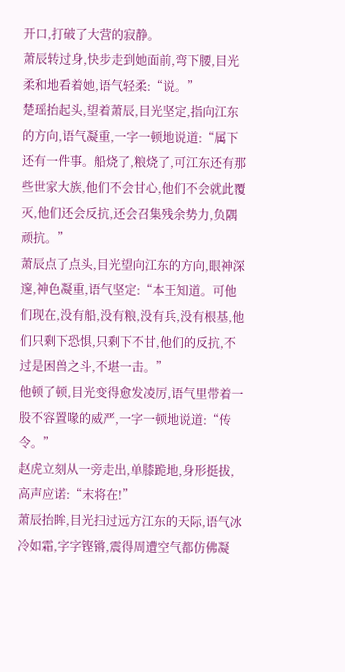开口,打破了大营的寂静。
萧辰转过身,快步走到她面前,弯下腰,目光柔和地看着她,语气轻柔:“说。”
楚瑶抬起头,望着萧辰,目光坚定,指向江东的方向,语气凝重,一字一顿地说道:“属下还有一件事。船烧了,粮烧了,可江东还有那些世家大族,他们不会甘心,他们不会就此覆灭,他们还会反抗,还会召集残余势力,负隅顽抗。”
萧辰点了点头,目光望向江东的方向,眼神深邃,神色凝重,语气坚定:“本王知道。可他们现在,没有船,没有粮,没有兵,没有根基,他们只剩下恐惧,只剩下不甘,他们的反抗,不过是困兽之斗,不堪一击。”
他顿了顿,目光变得愈发凌厉,语气里带着一股不容置喙的威严,一字一顿地说道:“传令。”
赵虎立刻从一旁走出,单膝跪地,身形挺拔,高声应诺:“末将在!”
萧辰抬眸,目光扫过远方江东的天际,语气冰冷如霜,字字铿锵,震得周遭空气都仿佛凝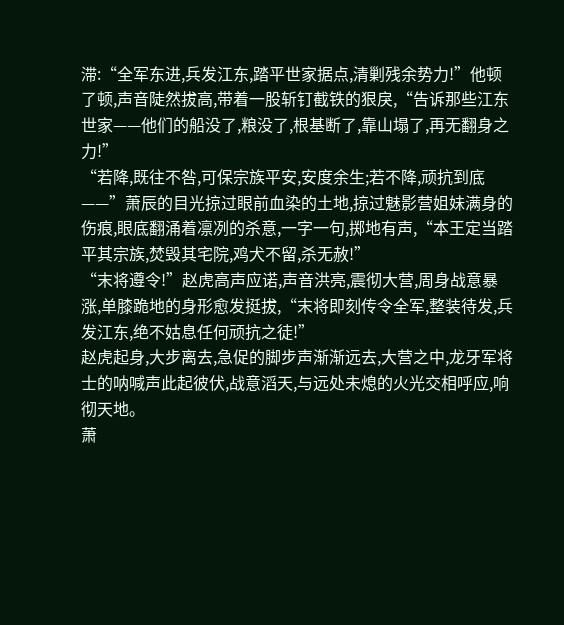滞:“全军东进,兵发江东,踏平世家据点,清剿残余势力!”他顿了顿,声音陡然拔高,带着一股斩钉截铁的狠戾,“告诉那些江东世家——他们的船没了,粮没了,根基断了,靠山塌了,再无翻身之力!”
“若降,既往不咎,可保宗族平安,安度余生;若不降,顽抗到底——”萧辰的目光掠过眼前血染的土地,掠过魅影营姐妹满身的伤痕,眼底翻涌着凛冽的杀意,一字一句,掷地有声,“本王定当踏平其宗族,焚毁其宅院,鸡犬不留,杀无赦!”
“末将遵令!”赵虎高声应诺,声音洪亮,震彻大营,周身战意暴涨,单膝跪地的身形愈发挺拔,“末将即刻传令全军,整装待发,兵发江东,绝不姑息任何顽抗之徒!”
赵虎起身,大步离去,急促的脚步声渐渐远去,大营之中,龙牙军将士的呐喊声此起彼伏,战意滔天,与远处未熄的火光交相呼应,响彻天地。
萧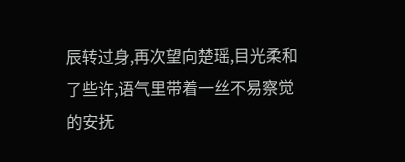辰转过身,再次望向楚瑶,目光柔和了些许,语气里带着一丝不易察觉的安抚